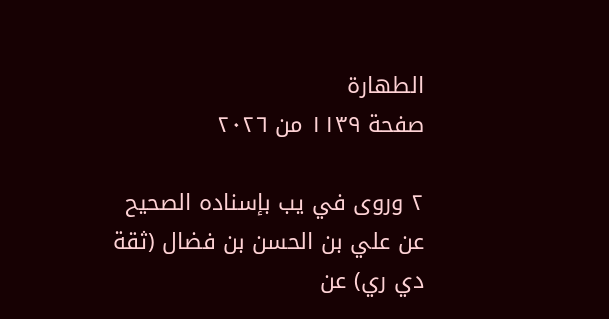الطهارة
صفحة ١١٣٩ من ٢٠٢٦

٢ وروى في يب بإسناده الصحيح عن علي بن الحسن بن فضال (ثقة دي ري) عن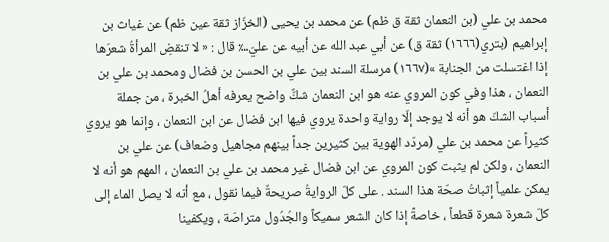محمد بن علي (بن النعمان ثقة ق ظم) عن محمد بن يحيى (الخزّاز ثقة عين ظم) عن غياث بن إبراهيم (بتري(١٦٦٦) ثقة ق) عن أبي عبد الله عن أبيه عن عليّ؊ قال : « لا تنقضِ المرأةُ شعرَها إذا اغتسلت من الجنابة »(١٦٦٧) مرسلة السند بين علي بن الحسن بن فضال ومحمد بن علي بن النعمان ، هذا وفي كون المروي عنه هو ابن النعمان شكٌّ واضح يعرفه أهلُ الخبرة ، من جملة أسباب الشكّ هو أنه لا يوجد إلّا رواية واحدة يروي فيها ابن فضال عن ابن النعمان ، وإنما هو يروي كثيراً عن محمد بن علي (مردّد الهوية بين كثيرين جداً بينهم مجاهيل وضعاف) عن علي بن النعمان ، ولكن لم يثبت كون المروي عن ابن فضال غير محمد بن علي بن النعمان ، المهم هو أنه لا يمكن علمياً إثباتُ صحّة هذا السند . على كلّ الروايةُ صريحةٌ فيما نقول ، مع أنه لا يصل الماء إلى كلّ شعرة شعرة قطعاً ، خاصةً إذا كان الشعر سميكاً والجُدُول متراصّة ، ويكفينا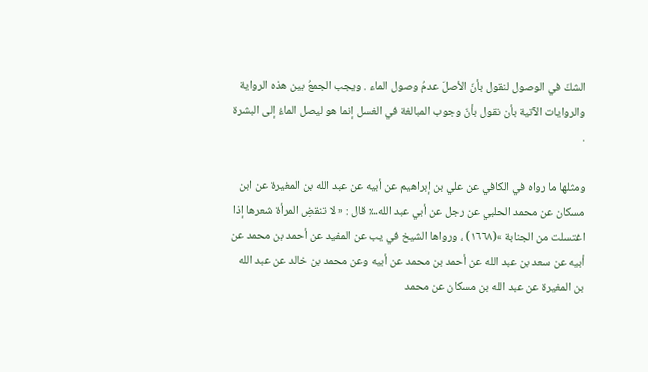الشكّ في الوصول لنقول بأنّ الأصلَ عدمُ وصول الماء . ويجب الجمعُ بين هذه الرواية والروايات الآتية بأن نقول بأنّ وجوب المبالغة في الغسل إنما هو ليصل الماءُ إلى البشرة .

ومثلها ما رواه في الكافي عن علي بن إبراهيم عن أبيه عن عبد الله بن المغيرة عن ابن مسكان عن محمد الحلبي عن رجل عن أبي عبد الله؊ قال : « لا تنقضِ المرأة شعرها إذا اغتسلت من الجنابة »(١٦٦٨) ، ورواها الشيخ في يب عن المفيد عن أحمد بن محمد عن أبيه عن سعد بن عبد الله عن أحمد بن محمد عن أبيه وعن محمد بن خالد عن عبد الله بن المغيرة عن عبد الله بن مسكان عن محمد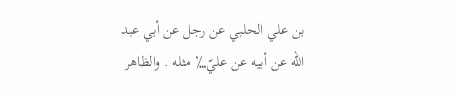بن علي الحلبي عن رجل عن أبي عبد الله عن أبيه عن عليّ؊ مثله . والظاهر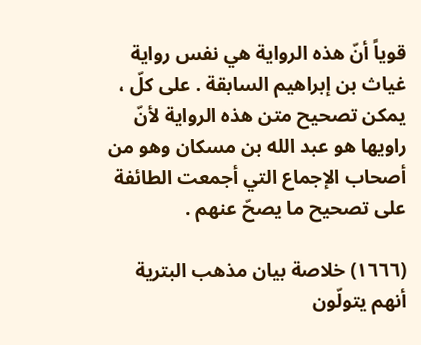قوياً أنّ هذه الرواية هي نفس رواية غياث بن إبراهيم السابقة . على كلّ ، يمكن تصحيح متن هذه الرواية لأنّ راويها هو عبد الله بن مسكان وهو من أصحاب الإجماع التي أجمعت الطائفة على تصحيح ما يصحّ عنهم .

(١٦٦٦) خلاصة بيان مذهب البترية أنهم يتولّون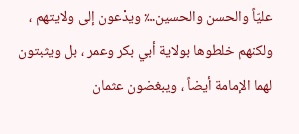عليّاً والحسن والحسين؊ ويدْعون إلى ولايتهم ، ولكنهم خلطوها بولاية أبي بكر وعمر ، بل ويثبتون لهما الإمامة أيضاً ، ويبغضون عثمان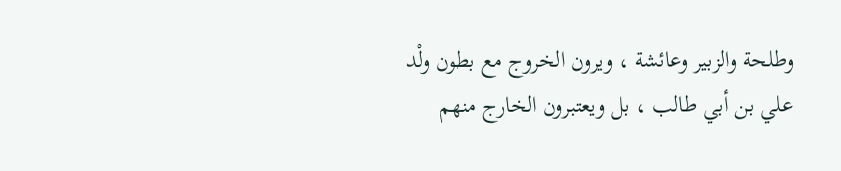وطلحة والزبير وعائشة ، ويرون الخروج مع بطون ولْد علي بن أبي طالب ، بل ويعتبرون الخارج منهم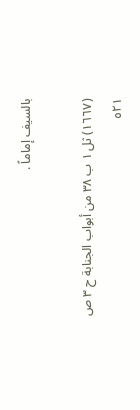بالسيف إماماً .

(١٦٦٧) ثل ١ ب ٣٨ من أبواب الجنابة ح ٣ ص ٥٢١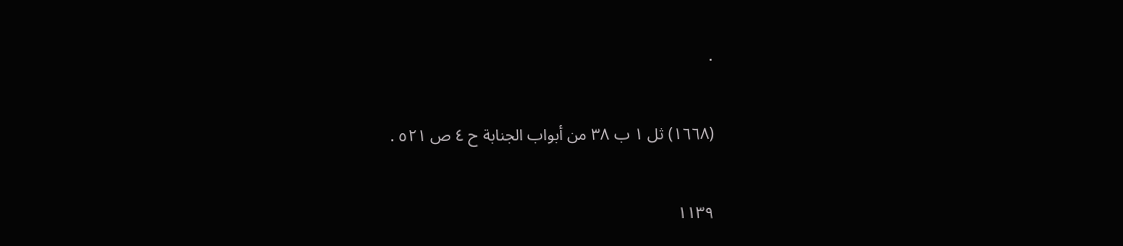.

(١٦٦٨) ثل ١ ب ٣٨ من أبواب الجنابة ح ٤ ص ٥٢١ .

١١٣٩